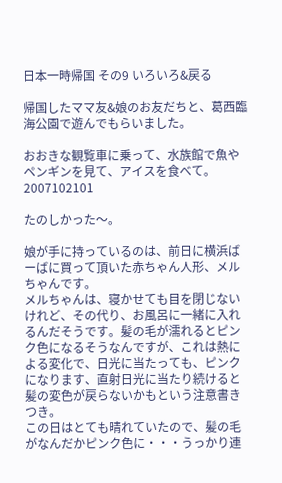日本一時帰国 その9 いろいろ&戻る

帰国したママ友&娘のお友だちと、葛西臨海公園で遊んでもらいました。

おおきな観覧車に乗って、水族館で魚やペンギンを見て、アイスを食べて。
2007102101

たのしかった〜。

娘が手に持っているのは、前日に横浜ばーばに買って頂いた赤ちゃん人形、メルちゃんです。
メルちゃんは、寝かせても目を閉じないけれど、その代り、お風呂に一緒に入れるんだそうです。髪の毛が濡れるとピンク色になるそうなんですが、これは熱による変化で、日光に当たっても、ピンクになります、直射日光に当たり続けると髪の変色が戻らないかもという注意書きつき。
この日はとても晴れていたので、髪の毛がなんだかピンク色に・・・うっかり連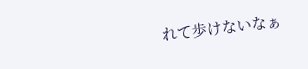れて歩けないなぁ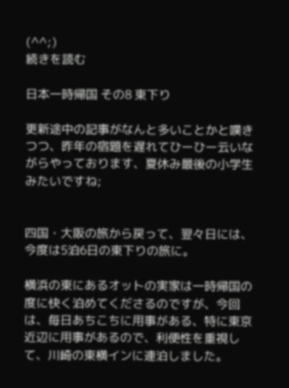(^^;)
続きを読む

日本一時帰国 その8 東下り

更新途中の記事がなんと多いことかと嘆きつつ、昨年の宿題を遅れてひーひー云いながらやっております、夏休み最後の小学生みたいですね;


四国・大阪の旅から戻って、翌々日には、今度は5泊6日の東下りの旅に。

横浜の東にあるオットの実家は一時帰国の度に快く泊めてくださるのですが、今回は、毎日あちこちに用事がある、特に東京近辺に用事があるので、利便性を重視して、川崎の東横インに連泊しました。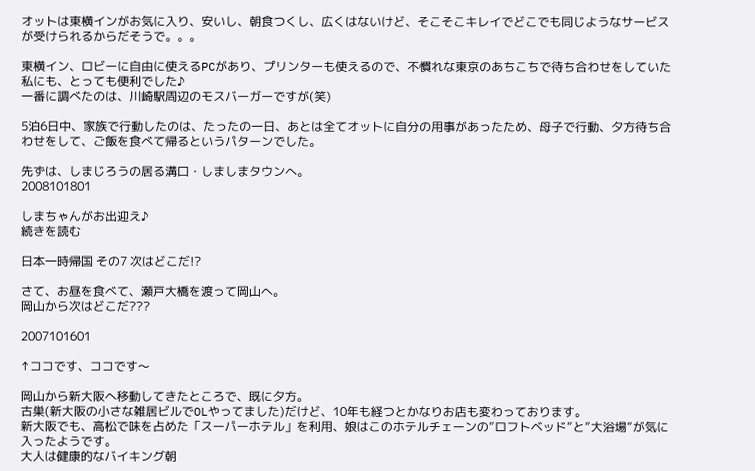オットは東横インがお気に入り、安いし、朝食つくし、広くはないけど、そこそこキレイでどこでも同じようなサービスが受けられるからだそうで。。。

東横イン、ロビーに自由に使えるPCがあり、プリンターも使えるので、不慣れな東京のあちこちで待ち合わせをしていた私にも、とっても便利でした♪
一番に調べたのは、川崎駅周辺のモスバーガーですが(笑)

5泊6日中、家族で行動したのは、たったの一日、あとは全てオットに自分の用事があったため、母子で行動、夕方待ち合わせをして、ご飯を食べて帰るというパターンでした。

先ずは、しまじろうの居る溝口・しましまタウンへ。
2008101801

しまちゃんがお出迎え♪
続きを読む

日本一時帰国 その7 次はどこだ!?

さて、お昼を食べて、瀬戸大橋を渡って岡山へ。
岡山から次はどこだ???

2007101601

↑ココです、ココです〜

岡山から新大阪へ移動してきたところで、既に夕方。
古巣(新大阪の小さな雑居ビルでOLやってました)だけど、10年も経つとかなりお店も変わっております。
新大阪でも、高松で味を占めた「スーパーホテル」を利用、娘はこのホテルチェーンの”ロフトベッド”と”大浴場”が気に入ったようです。
大人は健康的なバイキング朝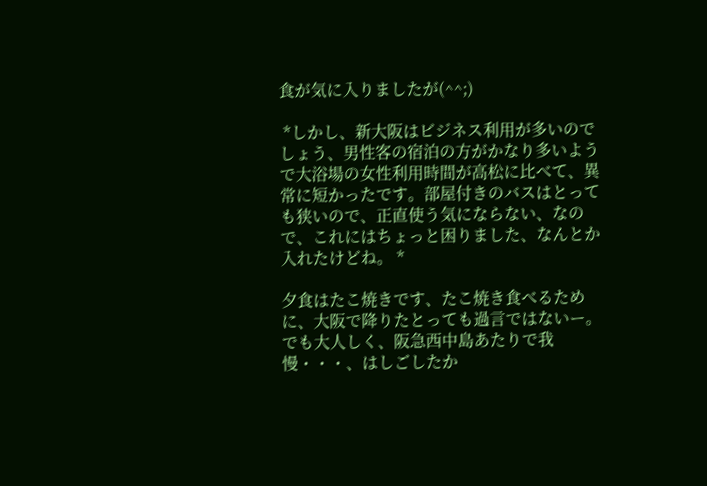食が気に入りましたが(^^;)

 *しかし、新大阪はビジネス利用が多いのでしょう、男性客の宿泊の方がかなり多いようで大浴場の女性利用時間が高松に比べて、異常に短かったです。部屋付きのバスはとっても狭いので、正直使う気にならない、なので、これにはちょっと困りました、なんとか入れたけどね。 *

夕食はたこ焼きです、たこ焼き食べるために、大阪で降りたとっても過言ではないー。
でも大人しく、阪急西中島あたりで我慢・・・、はしごしたか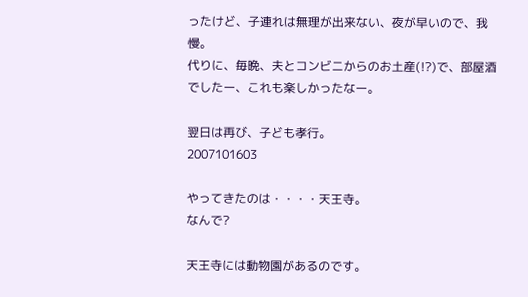ったけど、子連れは無理が出来ない、夜が早いので、我慢。
代りに、毎晩、夫とコンビニからのお土産(!?)で、部屋酒でしたー、これも楽しかったなー。

翌日は再び、子ども孝行。
2007101603

やってきたのは・・・・天王寺。
なんで?

天王寺には動物園があるのです。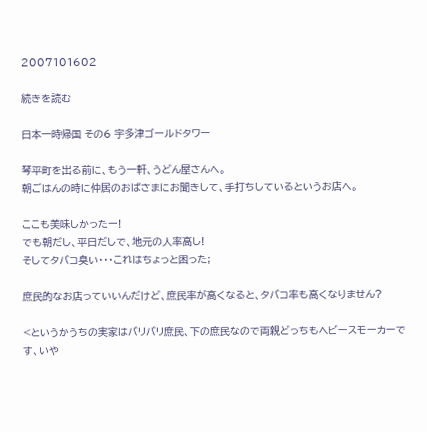2007101602

続きを読む

日本一時帰国 その6 宇多津ゴールドタワー

琴平町を出る前に、もう一軒、うどん屋さんへ。
朝ごはんの時に仲居のおばさまにお聞きして、手打ちしているというお店へ。

ここも美味しかったー!
でも朝だし、平日だしで、地元の人率高し!
そしてタバコ臭い・・・これはちょっと困った;

庶民的なお店っていいんだけど、庶民率が高くなると、タバコ率も高くなりません?

<というかうちの実家はバリバリ庶民、下の庶民なので両親どっちもヘビースモーカーです、いや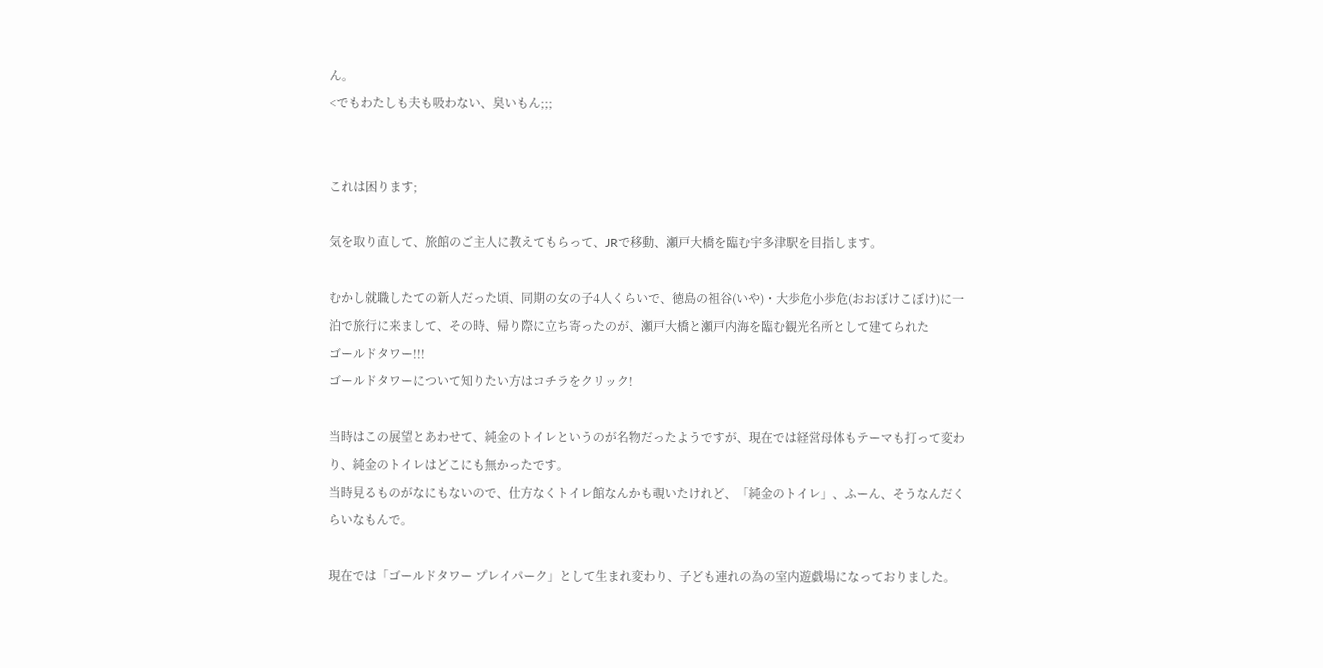ん。
<でもわたしも夫も吸わない、臭いもん;;;


これは困ります;

気を取り直して、旅館のご主人に教えてもらって、JRで移動、瀬戸大橋を臨む宇多津駅を目指します。

むかし就職したての新人だった頃、同期の女の子4人くらいで、徳島の祖谷(いや)・大歩危小歩危(おおぼけこぼけ)に一泊で旅行に来まして、その時、帰り際に立ち寄ったのが、瀬戸大橋と瀬戸内海を臨む観光名所として建てられた
ゴールドタワー!!!
ゴールドタワーについて知りたい方はコチラをクリック!

当時はこの展望とあわせて、純金のトイレというのが名物だったようですが、現在では経営母体もテーマも打って変わり、純金のトイレはどこにも無かったです。
当時見るものがなにもないので、仕方なくトイレ館なんかも覗いたけれど、「純金のトイレ」、ふーん、そうなんだくらいなもんで。

現在では「ゴールドタワー プレイパーク」として生まれ変わり、子ども連れの為の室内遊戯場になっておりました。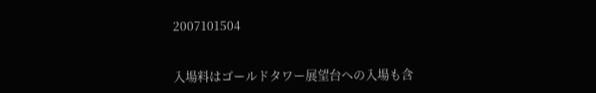2007101504


入場料はゴールドタワー展望台への入場も含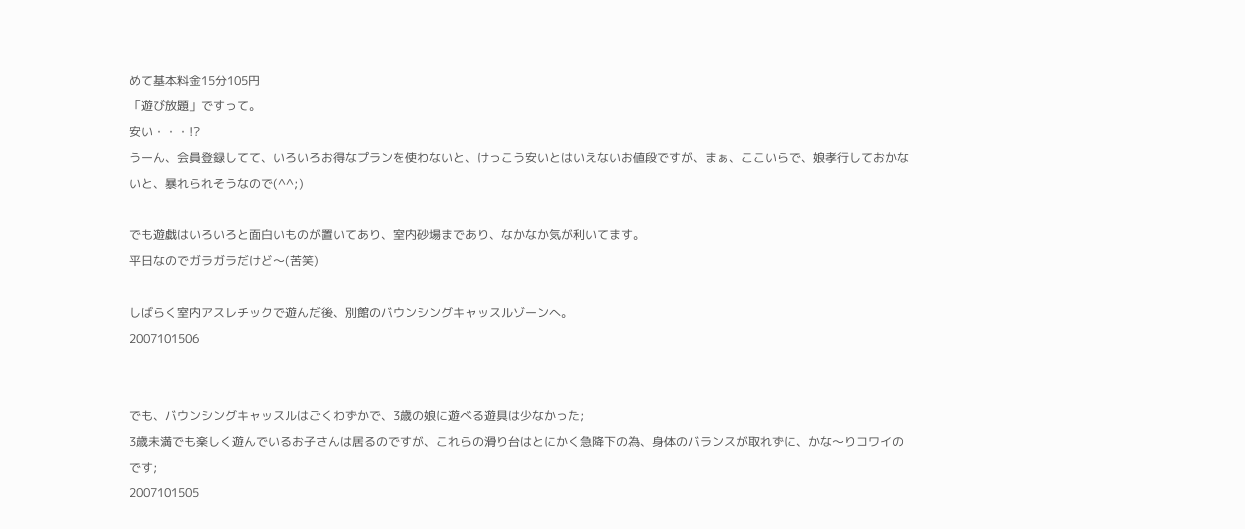めて基本料金15分105円
「遊び放題」ですって。
安い・・・!?
うーん、会員登録してて、いろいろお得なプランを使わないと、けっこう安いとはいえないお値段ですが、まぁ、ここいらで、娘孝行しておかないと、暴れられそうなので(^^;)

でも遊戯はいろいろと面白いものが置いてあり、室内砂場まであり、なかなか気が利いてます。
平日なのでガラガラだけど〜(苦笑)

しばらく室内アスレチックで遊んだ後、別館のバウンシングキャッスルゾーンへ。
2007101506


でも、バウンシングキャッスルはごくわずかで、3歳の娘に遊べる遊具は少なかった;
3歳未満でも楽しく遊んでいるお子さんは居るのですが、これらの滑り台はとにかく急降下の為、身体のバランスが取れずに、かな〜りコワイのです;
2007101505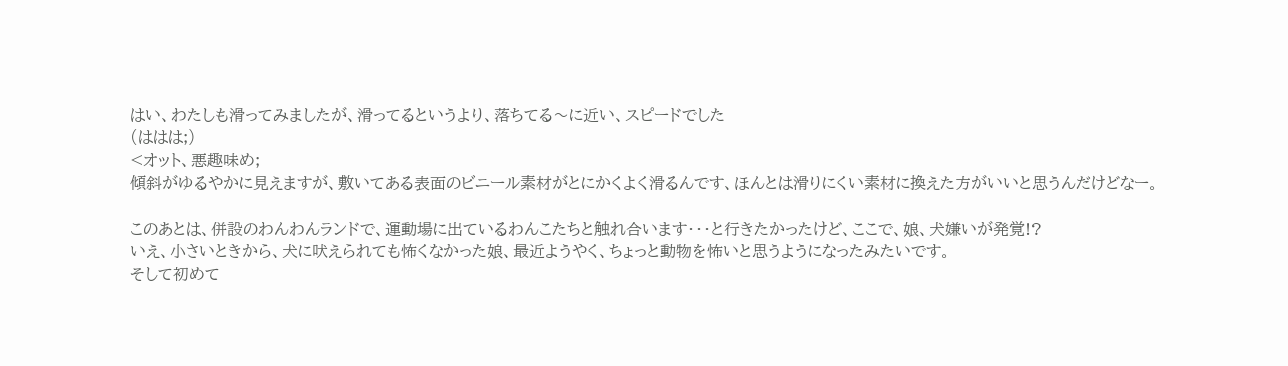はい、わたしも滑ってみましたが、滑ってるというより、落ちてる〜に近い、スピードでした
(ははは;)
<オット、悪趣味め;
傾斜がゆるやかに見えますが、敷いてある表面のビニール素材がとにかくよく滑るんです、ほんとは滑りにくい素材に換えた方がいいと思うんだけどなー。

このあとは、併設のわんわんランドで、運動場に出ているわんこたちと触れ合います・・・と行きたかったけど、ここで、娘、犬嫌いが発覚!?
いえ、小さいときから、犬に吠えられても怖くなかった娘、最近ようやく、ちょっと動物を怖いと思うようになったみたいです。
そして初めて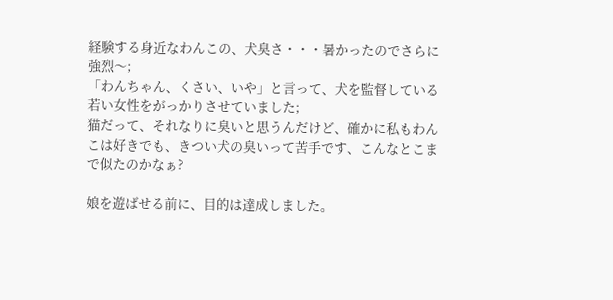経験する身近なわんこの、犬臭さ・・・暑かったのでさらに強烈〜;
「わんちゃん、くさい、いや」と言って、犬を監督している若い女性をがっかりさせていました;
猫だって、それなりに臭いと思うんだけど、確かに私もわんこは好きでも、きつい犬の臭いって苦手です、こんなとこまで似たのかなぁ?

娘を遊ばせる前に、目的は達成しました。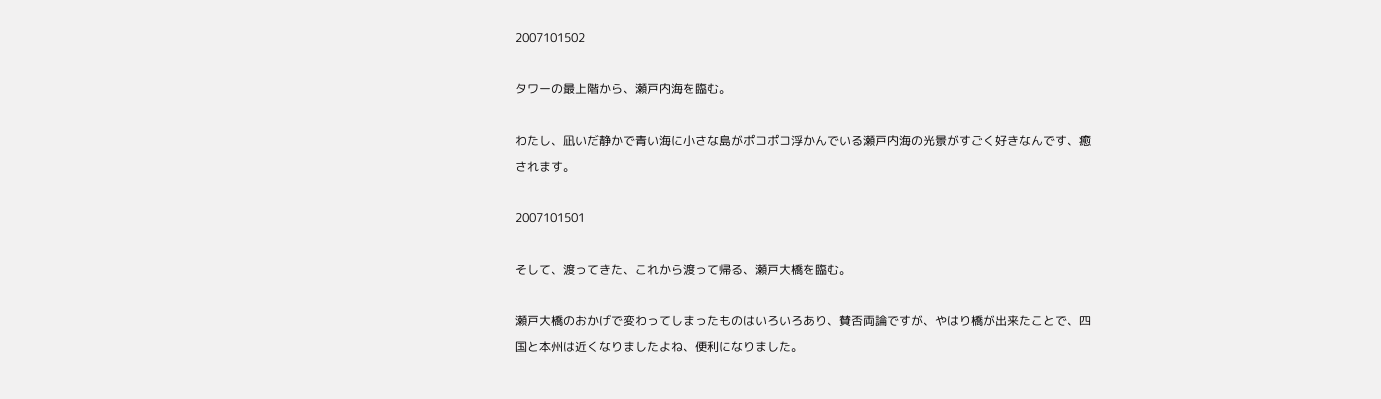2007101502

タワーの最上階から、瀬戸内海を臨む。

わたし、凪いだ静かで青い海に小さな島がポコポコ浮かんでいる瀬戸内海の光景がすごく好きなんです、癒されます。

2007101501

そして、渡ってきた、これから渡って帰る、瀬戸大橋を臨む。

瀬戸大橋のおかげで変わってしまったものはいろいろあり、賛否両論ですが、やはり橋が出来たことで、四国と本州は近くなりましたよね、便利になりました。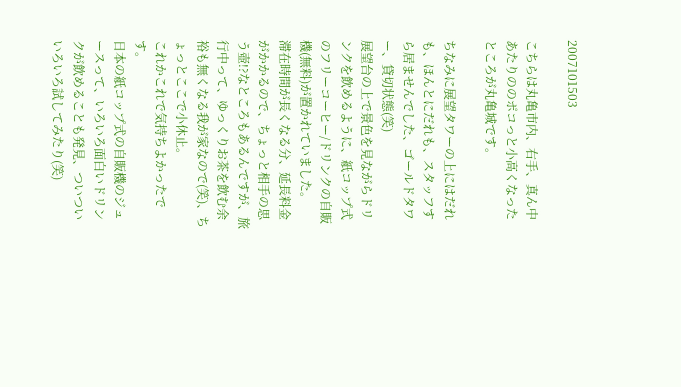2007101503

こちらは丸亀市内、右手、真ん中あたりののポコっと小高くなったところが丸亀城です。

ちなみに展望タワーの上にはだれも、ほんとにだれも、スタッフすら居ませんでした、ゴールドタワー、貸切状態(笑)
展望台の上で景色を見ながらドリンクを飲めるように、紙コップ式のフリーコーヒー/ドリンクの自販機(無料)が置かれていました。
滞在時間が長くなる分、延長料金がかかるので、ちょっと相手の思う壺!?なところもあるんですが、旅行中って、ゆっくりお茶を飲む余裕も無くなる我が家なので(笑)、ちょっとここで小休止。
これかこれで気持ちよかったです。
日本の紙コップ式の自販機のジュースって、いろいろ面白いドリンクが飲めることも発見、ついついいろいろ試してみたり(笑)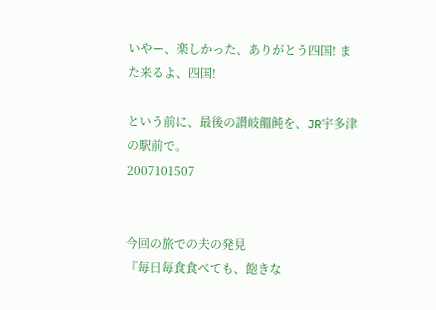いやー、楽しかった、ありがとう四国! また来るよ、四国!

という前に、最後の讃岐饂飩を、JR宇多津の駅前で。
2007101507


今回の旅での夫の発見
『毎日毎食食べても、飽きな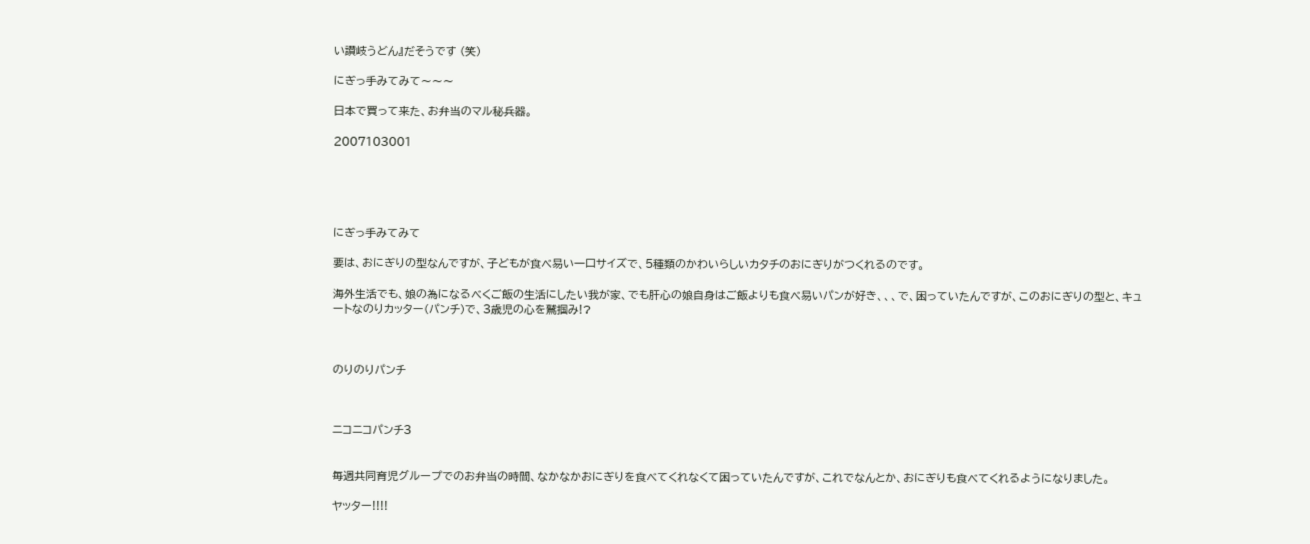い讃岐うどん』だそうです (笑)

にぎっ手みてみて〜〜〜

日本で買って来た、お弁当のマル秘兵器。

2007103001





にぎっ手みてみて

要は、おにぎりの型なんですが、子どもが食べ易い一口サイズで、5種類のかわいらしいカタチのおにぎりがつくれるのです。

海外生活でも、娘の為になるべくご飯の生活にしたい我が家、でも肝心の娘自身はご飯よりも食べ易いパンが好き、、、で、困っていたんですが、このおにぎりの型と、キュートなのりカッター(パンチ)で、3歳児の心を鷲掴み!?



のりのりパンチ



ニコニコパンチ3


毎週共同育児グループでのお弁当の時間、なかなかおにぎりを食べてくれなくて困っていたんですが、これでなんとか、おにぎりも食べてくれるようになりました。

ヤッター!!!!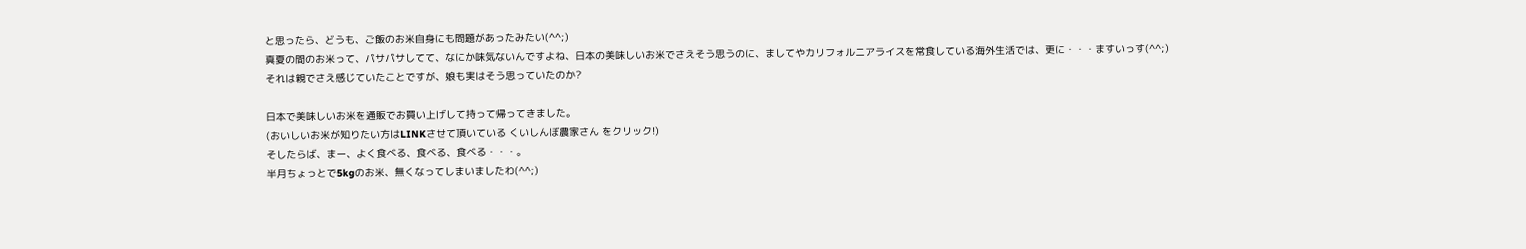と思ったら、どうも、ご飯のお米自身にも問題があったみたい(^^;)
真夏の間のお米って、パサパサしてて、なにか味気ないんですよね、日本の美味しいお米でさえそう思うのに、ましてやカリフォルニアライスを常食している海外生活では、更に・・・ますいっす(^^;)
それは親でさえ感じていたことですが、娘も実はそう思っていたのか?

日本で美味しいお米を通販でお買い上げして持って帰ってきました。
(おいしいお米が知りたい方はLINKさせて頂いている くいしんぼ農家さん をクリック!)
そしたらば、まー、よく食べる、食べる、食べる・・・。
半月ちょっとで5kgのお米、無くなってしまいましたわ(^^;)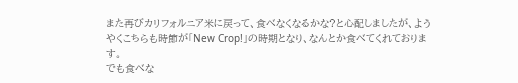また再びカリフォルニア米に戻って、食べなくなるかな?と心配しましたが、ようやくこちらも時節が「New Crop!」の時期となり、なんとか食べてくれております。
でも食べな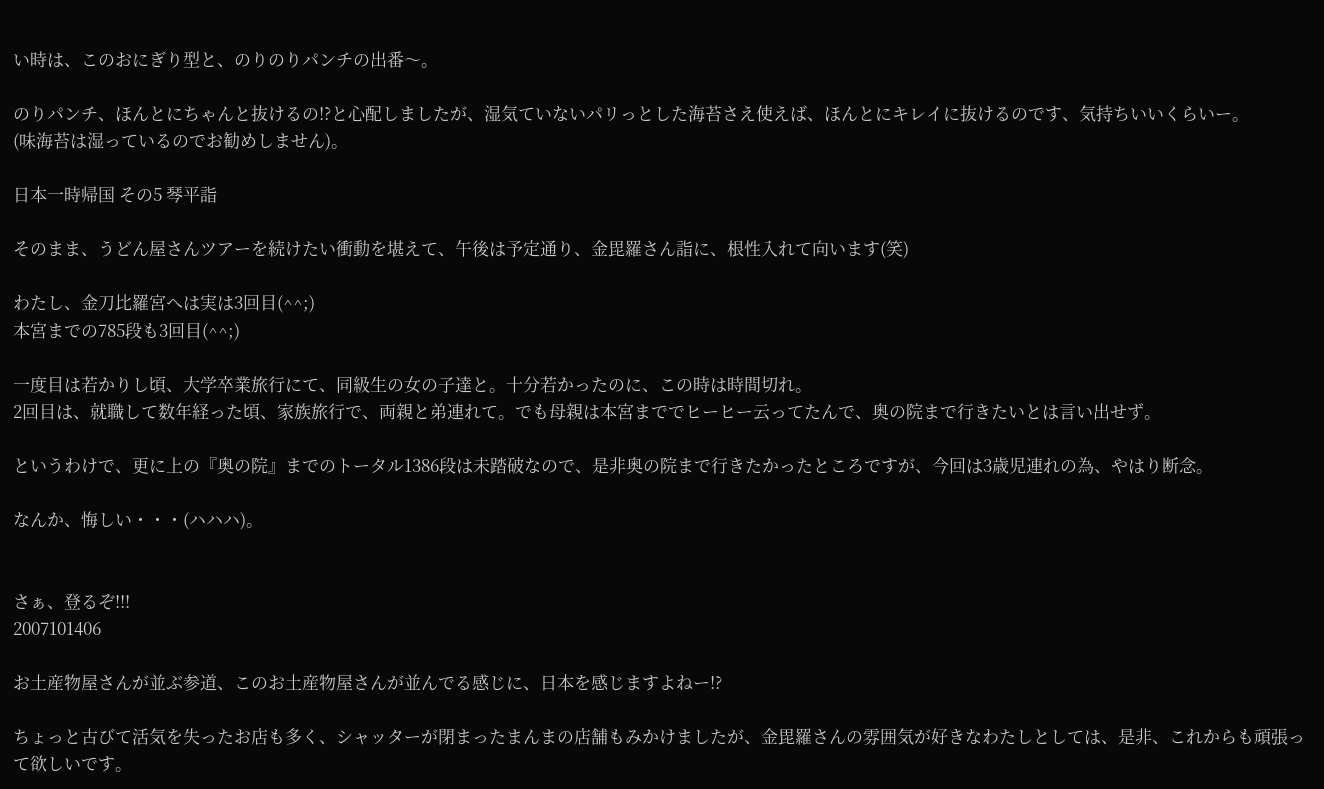い時は、このおにぎり型と、のりのりパンチの出番〜。

のりパンチ、ほんとにちゃんと抜けるの!?と心配しましたが、湿気ていないパリっとした海苔さえ使えば、ほんとにキレイに抜けるのです、気持ちいいくらいー。
(味海苔は湿っているのでお勧めしません)。

日本一時帰国 その5 琴平詣

そのまま、うどん屋さんツアーを続けたい衝動を堪えて、午後は予定通り、金毘羅さん詣に、根性入れて向います(笑)

わたし、金刀比羅宮へは実は3回目(^^;)
本宮までの785段も3回目(^^;)

一度目は若かりし頃、大学卒業旅行にて、同級生の女の子達と。十分若かったのに、この時は時間切れ。
2回目は、就職して数年経った頃、家族旅行で、両親と弟連れて。でも母親は本宮まででヒーヒー云ってたんで、奥の院まで行きたいとは言い出せず。

というわけで、更に上の『奥の院』までのトータル1386段は未踏破なので、是非奥の院まで行きたかったところですが、今回は3歳児連れの為、やはり断念。

なんか、悔しい・・・(ハハハ)。


さぁ、登るぞ!!!
2007101406

お土産物屋さんが並ぶ参道、このお土産物屋さんが並んでる感じに、日本を感じますよねー!?

ちょっと古びて活気を失ったお店も多く、シャッターが閉まったまんまの店舗もみかけましたが、金毘羅さんの雰囲気が好きなわたしとしては、是非、これからも頑張って欲しいです。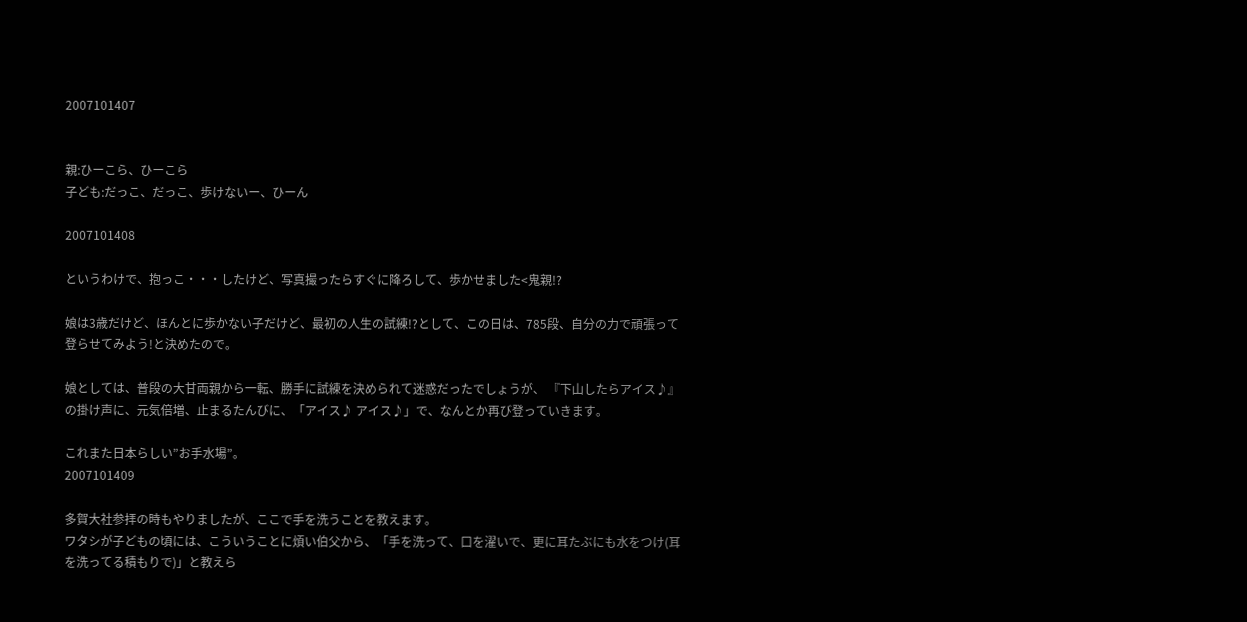2007101407


親:ひーこら、ひーこら
子ども:だっこ、だっこ、歩けないー、ひーん

2007101408

というわけで、抱っこ・・・したけど、写真撮ったらすぐに降ろして、歩かせました<鬼親!?

娘は3歳だけど、ほんとに歩かない子だけど、最初の人生の試練!?として、この日は、785段、自分の力で頑張って登らせてみよう!と決めたので。

娘としては、普段の大甘両親から一転、勝手に試練を決められて迷惑だったでしょうが、 『下山したらアイス♪』の掛け声に、元気倍増、止まるたんびに、「アイス♪ アイス♪」で、なんとか再び登っていきます。

これまた日本らしい”お手水場”。
2007101409

多賀大社参拝の時もやりましたが、ここで手を洗うことを教えます。
ワタシが子どもの頃には、こういうことに煩い伯父から、「手を洗って、口を濯いで、更に耳たぶにも水をつけ(耳を洗ってる積もりで)」と教えら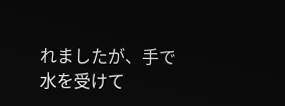れましたが、手で水を受けて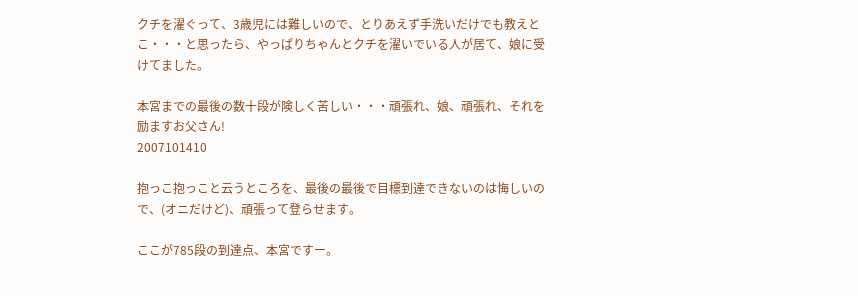クチを濯ぐって、3歳児には難しいので、とりあえず手洗いだけでも教えとこ・・・と思ったら、やっぱりちゃんとクチを濯いでいる人が居て、娘に受けてました。

本宮までの最後の数十段が険しく苦しい・・・頑張れ、娘、頑張れ、それを励ますお父さん!
2007101410

抱っこ抱っこと云うところを、最後の最後で目標到達できないのは悔しいので、(オニだけど)、頑張って登らせます。

ここが785段の到達点、本宮ですー。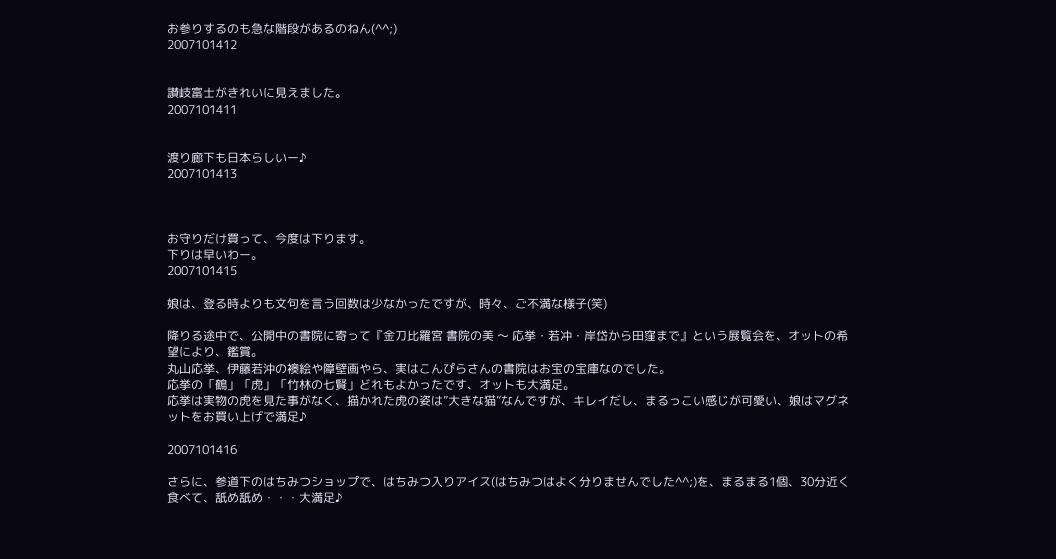お参りするのも急な階段があるのねん(^^;)
2007101412


讃岐富士がきれいに見えました。
2007101411


渡り廊下も日本らしいー♪
2007101413



お守りだけ買って、今度は下ります。
下りは早いわー。
2007101415

娘は、登る時よりも文句を言う回数は少なかったですが、時々、ご不満な様子(笑)

降りる途中で、公開中の書院に寄って『金刀比羅宮 書院の美 〜 応挙・若冲・岸岱から田窪まで』という展覧会を、オットの希望により、鑑賞。
丸山応挙、伊藤若沖の襖絵や障壁画やら、実はこんぴらさんの書院はお宝の宝庫なのでした。
応挙の「鶴」「虎」「竹林の七賢」どれもよかったです、オットも大満足。
応挙は実物の虎を見た事がなく、描かれた虎の姿は”大きな猫”なんですが、キレイだし、まるっこい感じが可愛い、娘はマグネットをお買い上げで満足♪

2007101416

さらに、参道下のはちみつショップで、はちみつ入りアイス(はちみつはよく分りませんでした^^;)を、まるまる1個、30分近く食べて、舐め舐め・・・大満足♪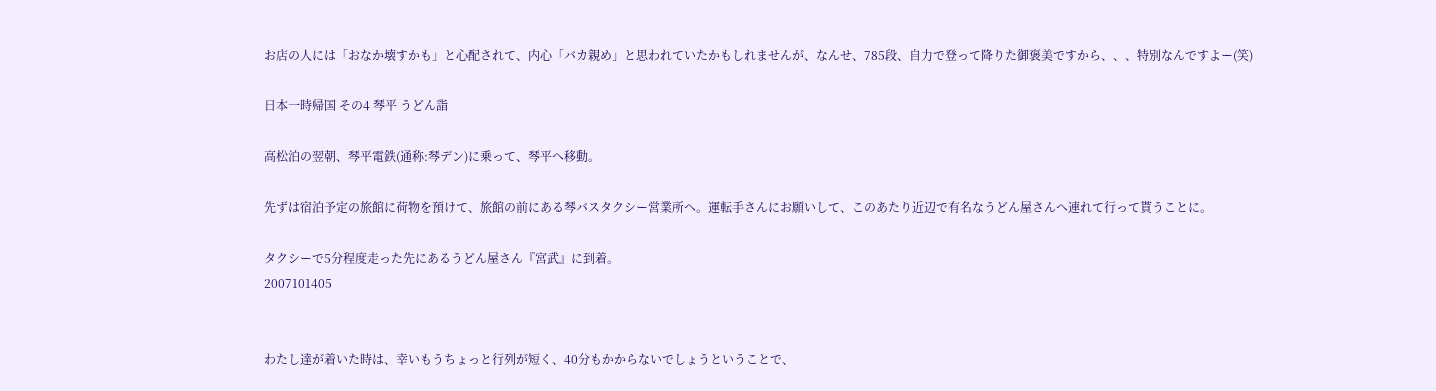お店の人には「おなか壊すかも」と心配されて、内心「バカ親め」と思われていたかもしれませんが、なんせ、785段、自力で登って降りた御褒美ですから、、、特別なんですよー(笑)

日本一時帰国 その4 琴平 うどん詣

高松泊の翌朝、琴平電鉄(通称:琴デン)に乗って、琴平へ移動。

先ずは宿泊予定の旅館に荷物を預けて、旅館の前にある琴バスタクシー営業所へ。運転手さんにお願いして、このあたり近辺で有名なうどん屋さんへ連れて行って貰うことに。

タクシーで5分程度走った先にあるうどん屋さん『宮武』に到着。
2007101405


わたし達が着いた時は、幸いもうちょっと行列が短く、40分もかからないでしょうということで、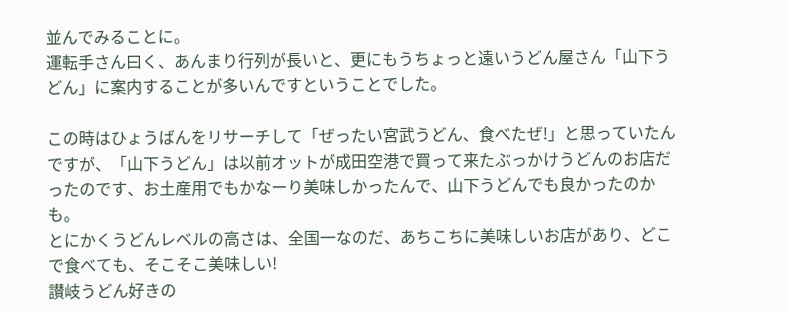並んでみることに。
運転手さん曰く、あんまり行列が長いと、更にもうちょっと遠いうどん屋さん「山下うどん」に案内することが多いんですということでした。

この時はひょうばんをリサーチして「ぜったい宮武うどん、食べたぜ!」と思っていたんですが、「山下うどん」は以前オットが成田空港で買って来たぶっかけうどんのお店だったのです、お土産用でもかなーり美味しかったんで、山下うどんでも良かったのかも。
とにかくうどんレベルの高さは、全国一なのだ、あちこちに美味しいお店があり、どこで食べても、そこそこ美味しい!
讃岐うどん好きの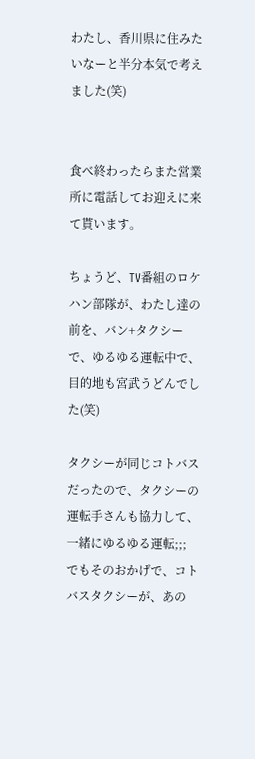わたし、香川県に住みたいなーと半分本気で考えました(笑)


食べ終わったらまた営業所に電話してお迎えに来て貰います。

ちょうど、TV番組のロケハン部隊が、わたし達の前を、バン+タクシーで、ゆるゆる運転中で、目的地も宮武うどんでした(笑)

タクシーが同じコトバスだったので、タクシーの運転手さんも協力して、一緒にゆるゆる運転;;;
でもそのおかげで、コトバスタクシーが、あの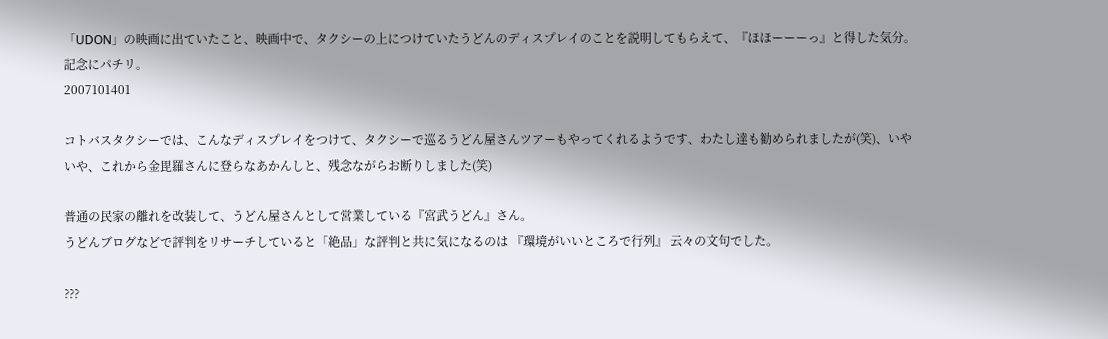「UDON」の映画に出ていたこと、映画中で、タクシーの上につけていたうどんのディスプレイのことを説明してもらえて、『ほほーーーっ』と得した気分。
記念にパチリ。
2007101401

コトバスタクシーでは、こんなディスプレイをつけて、タクシーで巡るうどん屋さんツアーもやってくれるようです、わたし達も勧められましたが(笑)、いやいや、これから金毘羅さんに登らなあかんしと、残念ながらお断りしました(笑)

普通の民家の離れを改装して、うどん屋さんとして営業している『宮武うどん』さん。
うどんブログなどで評判をリサーチしていると「絶品」な評判と共に気になるのは 『環境がいいところで行列』 云々の文句でした。

???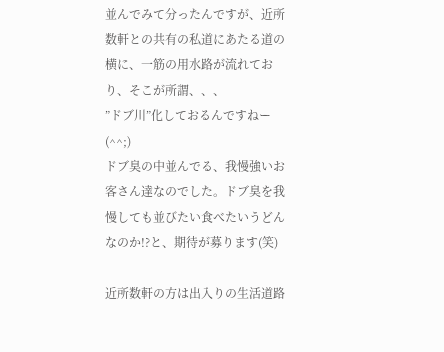並んでみて分ったんですが、近所数軒との共有の私道にあたる道の横に、一筋の用水路が流れており、そこが所謂、、、
”ドブ川”化しておるんですねー(^^;)
ドブ臭の中並んでる、我慢強いお客さん達なのでした。ドブ臭を我慢しても並びたい食べたいうどんなのか!?と、期待が募ります(笑)

近所数軒の方は出入りの生活道路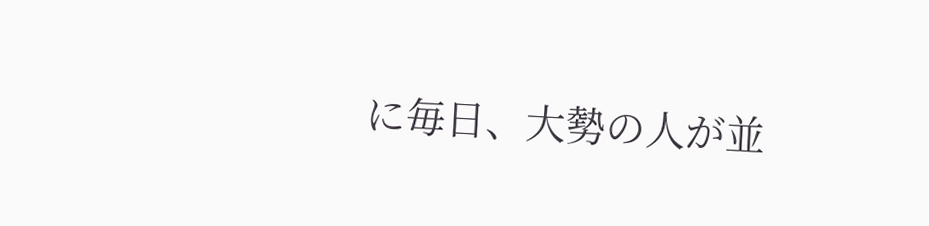に毎日、大勢の人が並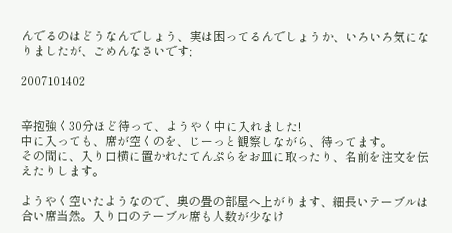んでるのはどうなんでしょう、実は困ってるんでしょうか、いろいろ気になりましたが、ごめんなさいです;

2007101402


辛抱強く30分ほど待って、ようやく中に入れました!
中に入っても、席が空くのを、じーっと観察しながら、待ってます。
その間に、入り口横に置かれたてんぷらをお皿に取ったり、名前を注文を伝えたりします。

ようやく空いたようなので、奥の畳の部屋へ上がります、細長いテーブルは合い席当然。入り口のテーブル席も人数が少なけ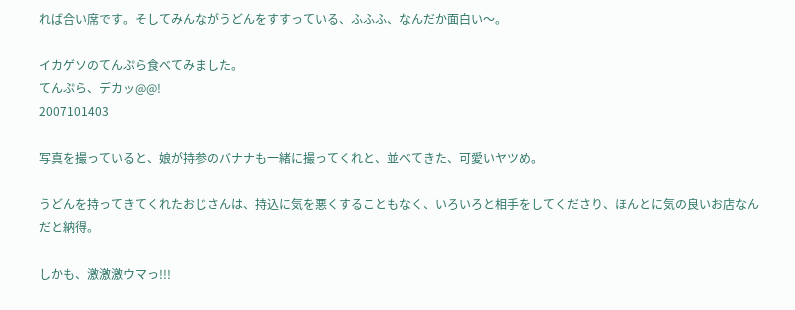れば合い席です。そしてみんながうどんをすすっている、ふふふ、なんだか面白い〜。

イカゲソのてんぷら食べてみました。
てんぷら、デカッ@@!
2007101403

写真を撮っていると、娘が持参のバナナも一緒に撮ってくれと、並べてきた、可愛いヤツめ。

うどんを持ってきてくれたおじさんは、持込に気を悪くすることもなく、いろいろと相手をしてくださり、ほんとに気の良いお店なんだと納得。

しかも、激激激ウマっ!!!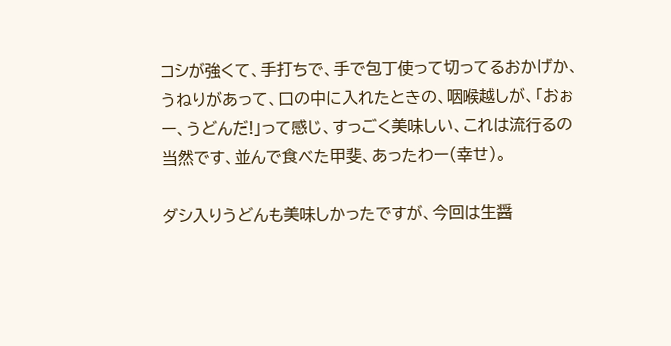コシが強くて、手打ちで、手で包丁使って切ってるおかげか、うねりがあって、口の中に入れたときの、咽喉越しが、「おぉー、うどんだ!」って感じ、すっごく美味しい、これは流行るの当然です、並んで食べた甲斐、あったわー(幸せ)。

ダシ入りうどんも美味しかったですが、今回は生醤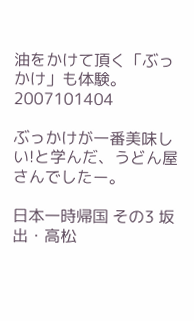油をかけて頂く「ぶっかけ」も体験。
2007101404

ぶっかけが一番美味しい!と学んだ、うどん屋さんでしたー。

日本一時帰国 その3 坂出・高松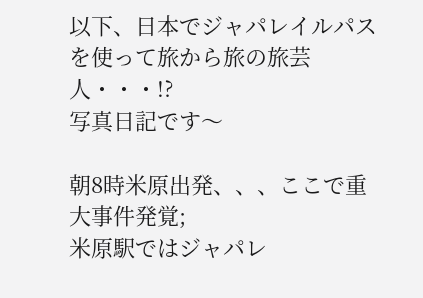以下、日本でジャパレイルパスを使って旅から旅の旅芸人・・・!?
写真日記です〜

朝8時米原出発、、、ここで重大事件発覚;
米原駅ではジャパレ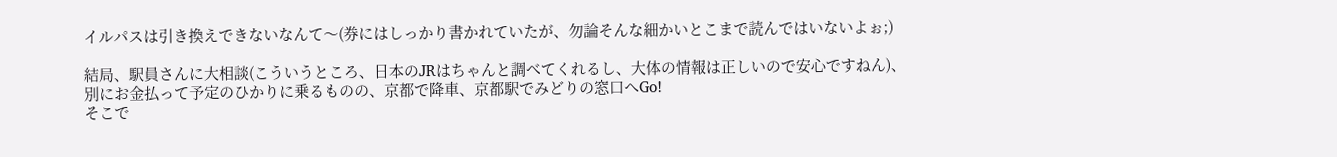イルパスは引き換えできないなんて〜(券にはしっかり書かれていたが、勿論そんな細かいとこまで読んではいないよぉ;)

結局、駅員さんに大相談(こういうところ、日本のJRはちゃんと調べてくれるし、大体の情報は正しいので安心ですねん)、
別にお金払って予定のひかりに乗るものの、京都で降車、京都駅でみどりの窓口へGo!
そこで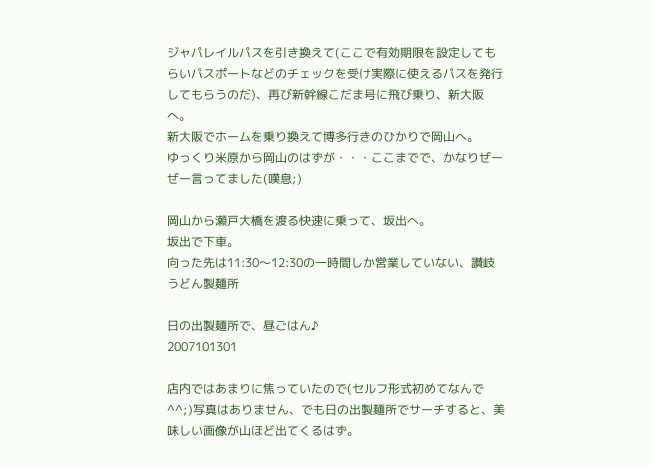ジャパレイルパスを引き換えて(ここで有効期限を設定してもらいパスポートなどのチェックを受け実際に使えるパスを発行してもらうのだ)、再び新幹線こだま号に飛び乗り、新大阪へ。
新大阪でホームを乗り換えて博多行きのひかりで岡山へ。
ゆっくり米原から岡山のはずが・・・ここまでで、かなりぜーぜー言ってました(嘆息;)

岡山から瀬戸大橋を渡る快速に乗って、坂出へ。
坂出で下車。
向った先は11:30〜12:30の一時間しか営業していない、讃岐うどん製麺所

日の出製麺所で、昼ごはん♪
2007101301

店内ではあまりに焦っていたので(セルフ形式初めてなんで^^;)写真はありません、でも日の出製麺所でサーチすると、美味しい画像が山ほど出てくるはず。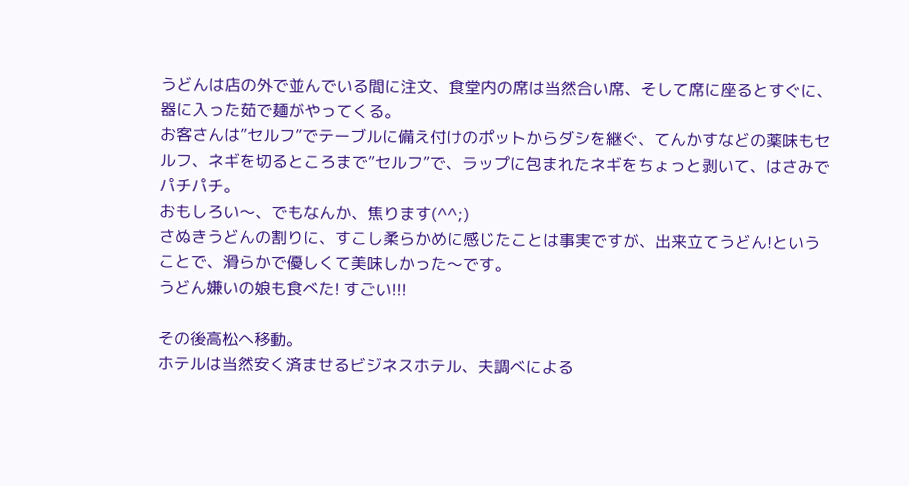うどんは店の外で並んでいる間に注文、食堂内の席は当然合い席、そして席に座るとすぐに、器に入った茹で麺がやってくる。
お客さんは”セルフ”でテーブルに備え付けのポットからダシを継ぐ、てんかすなどの薬味もセルフ、ネギを切るところまで”セルフ”で、ラップに包まれたネギをちょっと剥いて、はさみでパチパチ。
おもしろい〜、でもなんか、焦ります(^^;)
さぬきうどんの割りに、すこし柔らかめに感じたことは事実ですが、出来立てうどん!ということで、滑らかで優しくて美味しかった〜です。
うどん嫌いの娘も食べた! すごい!!!

その後高松へ移動。
ホテルは当然安く済ませるビジネスホテル、夫調べによる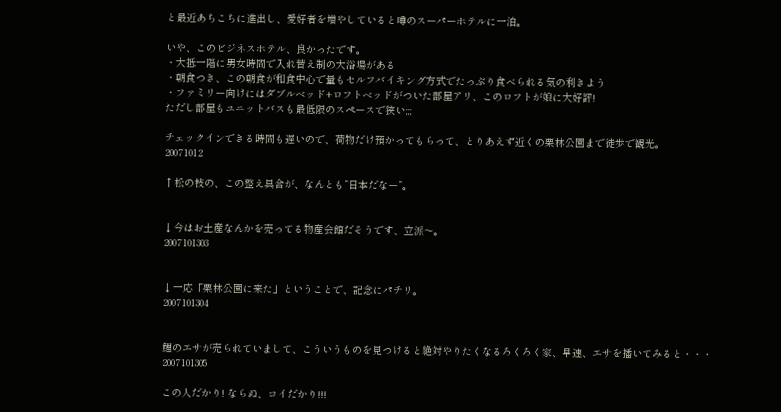と最近あちこちに進出し、愛好者を増やしていると噂のスーパーホテルに一泊。

いや、このビジネスホテル、良かったです。
・大抵一階に男女時間で入れ替え制の大浴場がある
・朝食つき、この朝食が和食中心で量もセルフバイキング方式でたっぷり食べられる気の利きよう
・ファミリー向けにはダブルベッド+ロフトベッドがついた部屋アリ、このロフトが娘に大好評!
ただし部屋もユニットバスも最低限のスペースで狭い;;;

チェックインできる時間も遅いので、荷物だけ預かってもらって、とりあえず近くの栗林公園まで徒歩で観光。
20071012

↑松の枝の、この整え具合が、なんとも”日本だなー”。


↓今はお土産なんかを売ってる物産会館だそうです、立派〜。
2007101303


↓一応「栗林公園に来た」ということで、記念にパチリ。
2007101304


鯉のエサが売られていまして、こういうものを見つけると絶対やりたくなるろくろく家、早速、エサを播いてみると・・・
2007101305

この人だかり! ならぬ、コイだかり!!!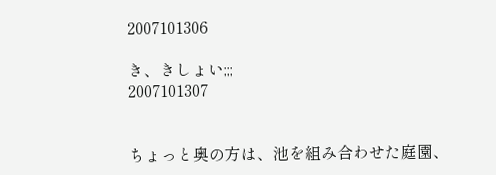2007101306

き、きしょい;;;
2007101307


ちょっと奥の方は、池を組み合わせた庭園、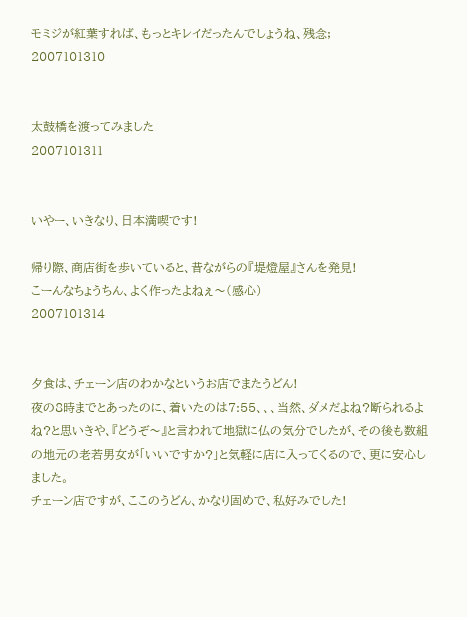モミジが紅葉すれば、もっとキレイだったんでしょうね、残念;
2007101310


太鼓橋を渡ってみました
2007101311


いやー、いきなり、日本満喫です!

帰り際、商店街を歩いていると、昔ながらの『堤燈屋』さんを発見!
こーんなちょうちん、よく作ったよねぇ〜(感心)
2007101314


夕食は、チェーン店のわかなというお店でまたうどん!
夜の8時までとあったのに、着いたのは7:55、、、当然、ダメだよね?断られるよね?と思いきや、『どうぞ〜』と言われて地獄に仏の気分でしたが、その後も数組の地元の老若男女が「いいですか?」と気軽に店に入ってくるので、更に安心しました。
チェーン店ですが、ここのうどん、かなり固めで、私好みでした!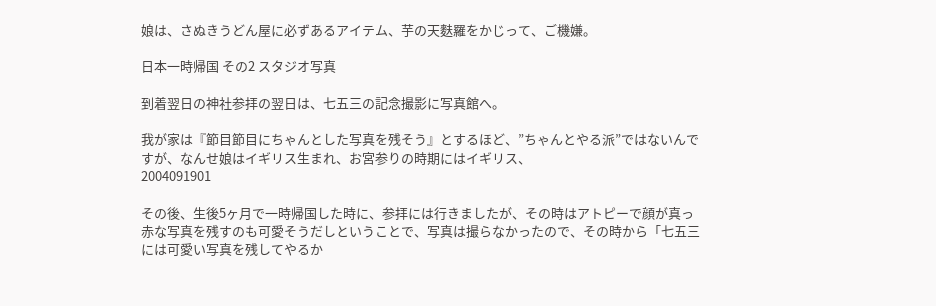娘は、さぬきうどん屋に必ずあるアイテム、芋の天麩羅をかじって、ご機嫌。

日本一時帰国 その2 スタジオ写真

到着翌日の神社参拝の翌日は、七五三の記念撮影に写真館へ。

我が家は『節目節目にちゃんとした写真を残そう』とするほど、”ちゃんとやる派”ではないんですが、なんせ娘はイギリス生まれ、お宮参りの時期にはイギリス、
2004091901

その後、生後5ヶ月で一時帰国した時に、参拝には行きましたが、その時はアトピーで顔が真っ赤な写真を残すのも可愛そうだしということで、写真は撮らなかったので、その時から「七五三には可愛い写真を残してやるか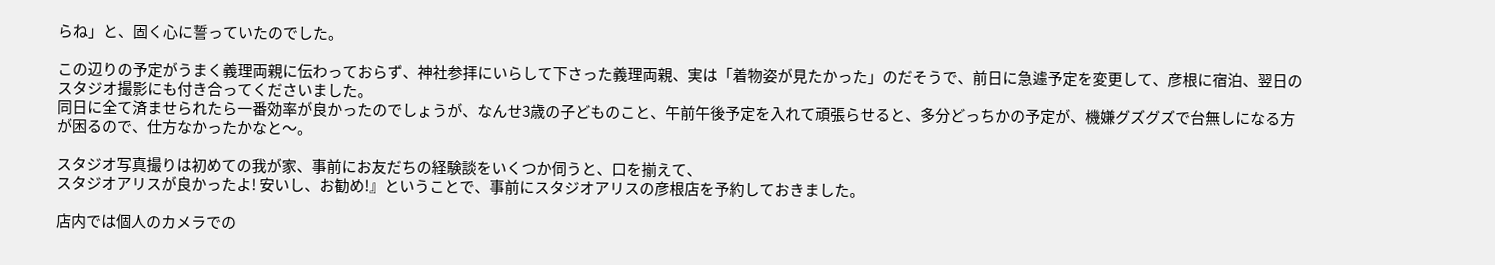らね」と、固く心に誓っていたのでした。

この辺りの予定がうまく義理両親に伝わっておらず、神社参拝にいらして下さった義理両親、実は「着物姿が見たかった」のだそうで、前日に急遽予定を変更して、彦根に宿泊、翌日のスタジオ撮影にも付き合ってくださいました。
同日に全て済ませられたら一番効率が良かったのでしょうが、なんせ3歳の子どものこと、午前午後予定を入れて頑張らせると、多分どっちかの予定が、機嫌グズグズで台無しになる方が困るので、仕方なかったかなと〜。

スタジオ写真撮りは初めての我が家、事前にお友だちの経験談をいくつか伺うと、口を揃えて、
スタジオアリスが良かったよ! 安いし、お勧め!』ということで、事前にスタジオアリスの彦根店を予約しておきました。

店内では個人のカメラでの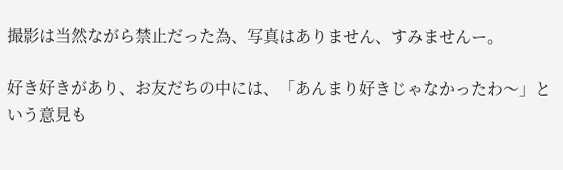撮影は当然ながら禁止だった為、写真はありません、すみませんー。

好き好きがあり、お友だちの中には、「あんまり好きじゃなかったわ〜」という意見も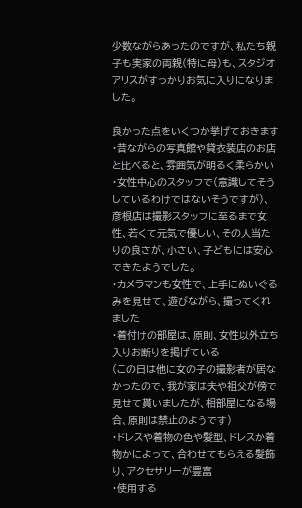少数ながらあったのですが、私たち親子も実家の両親(特に母)も、スタジオアリスがすっかりお気に入りになりました。

良かった点をいくつか挙げておきます
・昔ながらの写真館や貸衣装店のお店と比べると、雰囲気が明るく柔らかい
・女性中心のスタッフで(意識してそうしているわけではないそうですが)、彦根店は撮影スタッフに至るまで女性、若くて元気で優しい、その人当たりの良さが、小さい、子どもには安心できたようでした。
・カメラマンも女性で、上手にぬいぐるみを見せて、遊びながら、撮ってくれました
・着付けの部屋は、原則、女性以外立ち入りお断りを掲げている
(この日は他に女の子の撮影者が居なかったので、我が家は夫や祖父が傍で見せて貰いましたが、相部屋になる場合、原則は禁止のようです)
・ドレスや着物の色や髪型、ドレスか着物かによって、合わせてもらえる髪飾り、アクセサリーが豊富
・使用する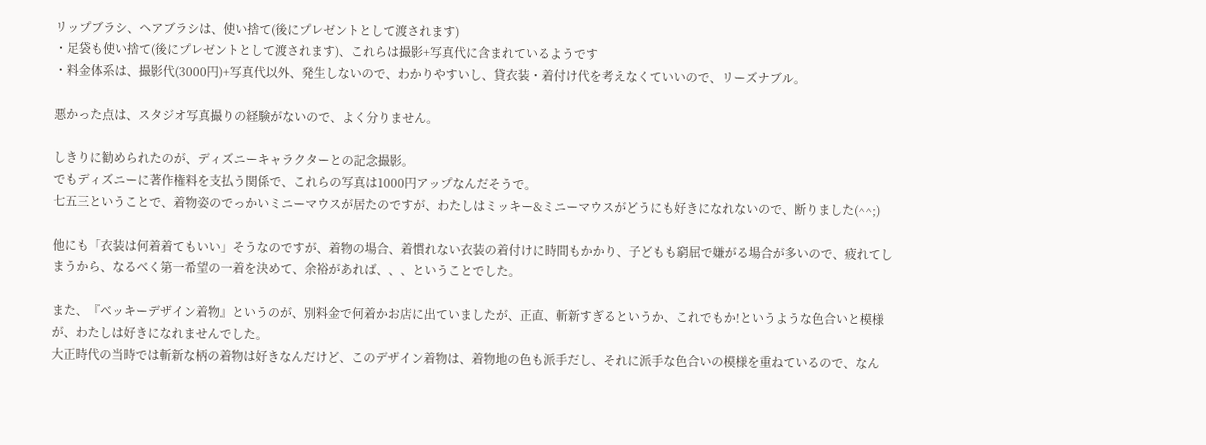リップブラシ、ヘアブラシは、使い捨て(後にプレゼントとして渡されます)
・足袋も使い捨て(後にプレゼントとして渡されます)、これらは撮影+写真代に含まれているようです
・料金体系は、撮影代(3000円)+写真代以外、発生しないので、わかりやすいし、貸衣装・着付け代を考えなくていいので、リーズナブル。

悪かった点は、スタジオ写真撮りの経験がないので、よく分りません。

しきりに勧められたのが、ディズニーキャラクターとの記念撮影。
でもディズニーに著作権料を支払う関係で、これらの写真は1000円アップなんだそうで。
七五三ということで、着物姿のでっかいミニーマウスが居たのですが、わたしはミッキー&ミニーマウスがどうにも好きになれないので、断りました(^^;)

他にも「衣装は何着着てもいい」そうなのですが、着物の場合、着慣れない衣装の着付けに時間もかかり、子どもも窮屈で嫌がる場合が多いので、疲れてしまうから、なるべく第一希望の一着を決めて、余裕があれば、、、ということでした。

また、『ベッキーデザイン着物』というのが、別料金で何着かお店に出ていましたが、正直、斬新すぎるというか、これでもか!というような色合いと模様が、わたしは好きになれませんでした。
大正時代の当時では斬新な柄の着物は好きなんだけど、このデザイン着物は、着物地の色も派手だし、それに派手な色合いの模様を重ねているので、なん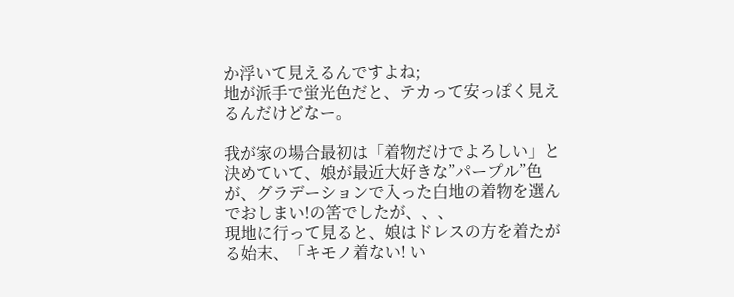か浮いて見えるんですよね;
地が派手で蛍光色だと、テカって安っぽく見えるんだけどなー。

我が家の場合最初は「着物だけでよろしい」と決めていて、娘が最近大好きな”パープル”色が、グラデーションで入った白地の着物を選んでおしまい!の筈でしたが、、、
現地に行って見ると、娘はドレスの方を着たがる始末、「キモノ着ない! い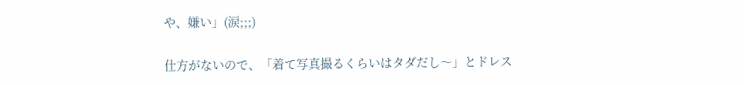や、嫌い」(涙;;;)

仕方がないので、「着て写真撮るくらいはタダだし〜」とドレス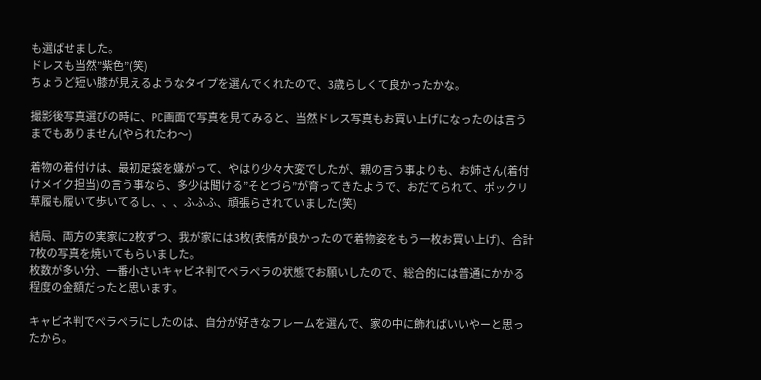も選ばせました。
ドレスも当然”紫色”(笑)
ちょうど短い膝が見えるようなタイプを選んでくれたので、3歳らしくて良かったかな。

撮影後写真選びの時に、PC画面で写真を見てみると、当然ドレス写真もお買い上げになったのは言うまでもありません(やられたわ〜)

着物の着付けは、最初足袋を嫌がって、やはり少々大変でしたが、親の言う事よりも、お姉さん(着付けメイク担当)の言う事なら、多少は聞ける”そとづら”が育ってきたようで、おだてられて、ポックリ草履も履いて歩いてるし、、、ふふふ、頑張らされていました(笑)

結局、両方の実家に2枚ずつ、我が家には3枚(表情が良かったので着物姿をもう一枚お買い上げ)、合計7枚の写真を焼いてもらいました。
枚数が多い分、一番小さいキャビネ判でペラペラの状態でお願いしたので、総合的には普通にかかる程度の金額だったと思います。

キャビネ判でペラペラにしたのは、自分が好きなフレームを選んで、家の中に飾ればいいやーと思ったから。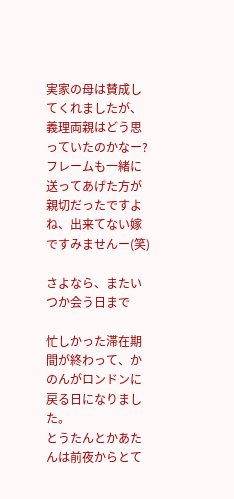実家の母は賛成してくれましたが、義理両親はどう思っていたのかなー? フレームも一緒に送ってあげた方が親切だったですよね、出来てない嫁ですみませんー(笑)

さよなら、またいつか会う日まで

忙しかった滞在期間が終わって、かのんがロンドンに戻る日になりました。
とうたんとかあたんは前夜からとて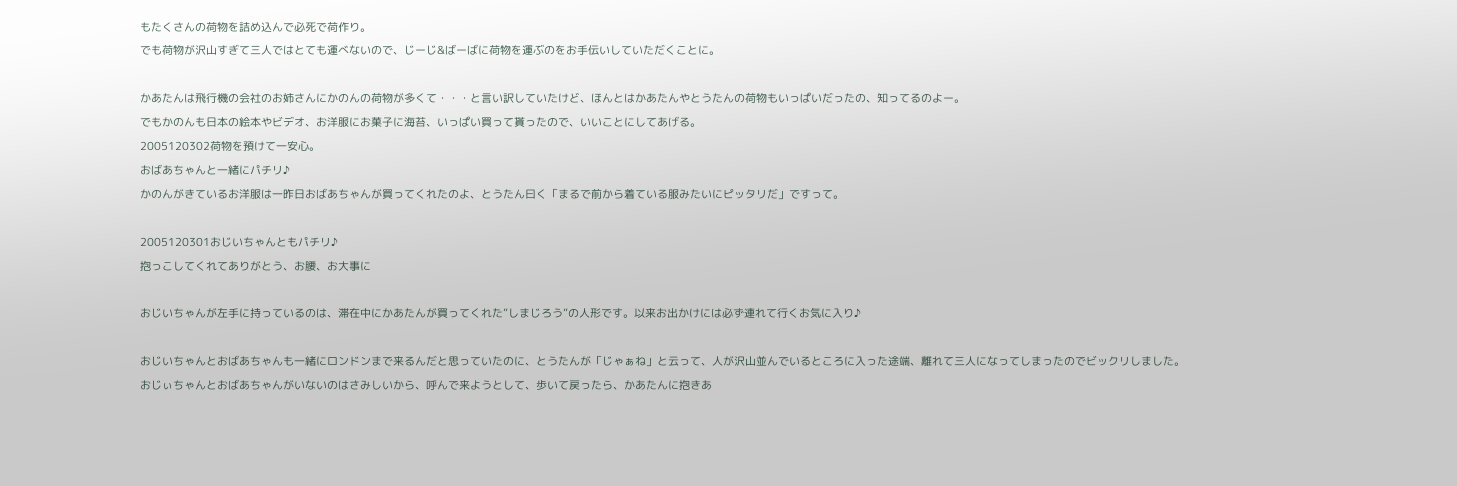もたくさんの荷物を詰め込んで必死で荷作り。
でも荷物が沢山すぎて三人ではとても運べないので、じーじ&ばーばに荷物を運ぶのをお手伝いしていただくことに。

かあたんは飛行機の会社のお姉さんにかのんの荷物が多くて・・・と言い訳していたけど、ほんとはかあたんやとうたんの荷物もいっぱいだったの、知ってるのよー。
でもかのんも日本の絵本やビデオ、お洋服にお菓子に海苔、いっぱい買って貰ったので、いいことにしてあげる。
2005120302荷物を預けて一安心。
おばあちゃんと一緒にパチリ♪
かのんがきているお洋服は一昨日おばあちゃんが買ってくれたのよ、とうたん曰く「まるで前から着ている服みたいにピッタリだ」ですって。

2005120301おじいちゃんともパチリ♪
抱っこしてくれてありがとう、お腰、お大事に

おじいちゃんが左手に持っているのは、滞在中にかあたんが買ってくれた”しまじろう”の人形です。以来お出かけには必ず連れて行くお気に入り♪

おじいちゃんとおばあちゃんも一緒にロンドンまで来るんだと思っていたのに、とうたんが「じゃぁね」と云って、人が沢山並んでいるところに入った途端、離れて三人になってしまったのでビックリしました。
おじぃちゃんとおばあちゃんがいないのはさみしいから、呼んで来ようとして、歩いて戻ったら、かあたんに抱きあ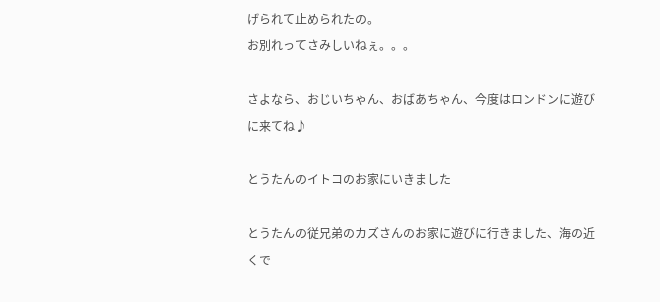げられて止められたの。
お別れってさみしいねぇ。。。

さよなら、おじいちゃん、おばあちゃん、今度はロンドンに遊びに来てね♪

とうたんのイトコのお家にいきました

とうたんの従兄弟のカズさんのお家に遊びに行きました、海の近くで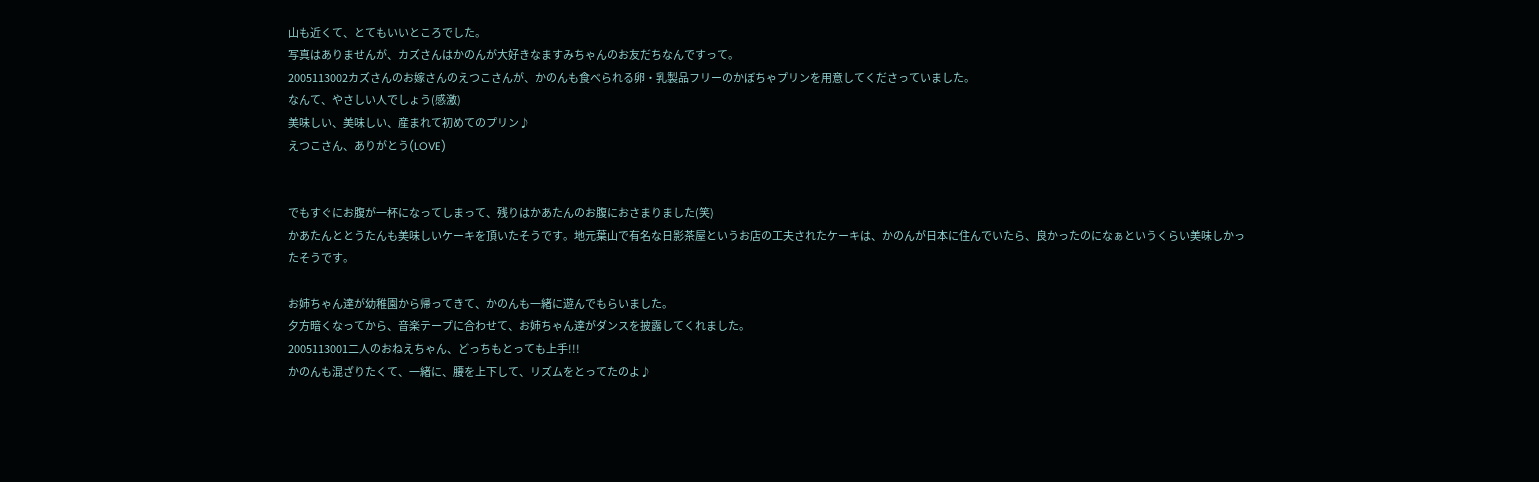山も近くて、とてもいいところでした。
写真はありませんが、カズさんはかのんが大好きなますみちゃんのお友だちなんですって。
2005113002カズさんのお嫁さんのえつこさんが、かのんも食べられる卵・乳製品フリーのかぼちゃプリンを用意してくださっていました。
なんて、やさしい人でしょう(感激)
美味しい、美味しい、産まれて初めてのプリン♪
えつこさん、ありがとう(LOVE)


でもすぐにお腹が一杯になってしまって、残りはかあたんのお腹におさまりました(笑)
かあたんととうたんも美味しいケーキを頂いたそうです。地元葉山で有名な日影茶屋というお店の工夫されたケーキは、かのんが日本に住んでいたら、良かったのになぁというくらい美味しかったそうです。

お姉ちゃん達が幼稚園から帰ってきて、かのんも一緒に遊んでもらいました。
夕方暗くなってから、音楽テープに合わせて、お姉ちゃん達がダンスを披露してくれました。
2005113001二人のおねえちゃん、どっちもとっても上手!!!
かのんも混ざりたくて、一緒に、腰を上下して、リズムをとってたのよ♪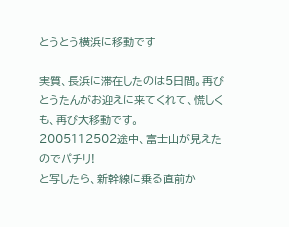とうとう横浜に移動です

実質、長浜に滞在したのは5日間。再びとうたんがお迎えに来てくれて、慌しくも、再び大移動です。
2005112502途中、富士山が見えたのでパチリ!
と写したら、新幹線に乗る直前か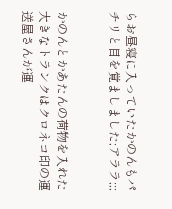らお昼寝に入っていたかのんもパチリと目を覚ましました;アララ;;;


かのんとかあたんの荷物を入れた大きなトランクはクロネコ印の運送屋さんが運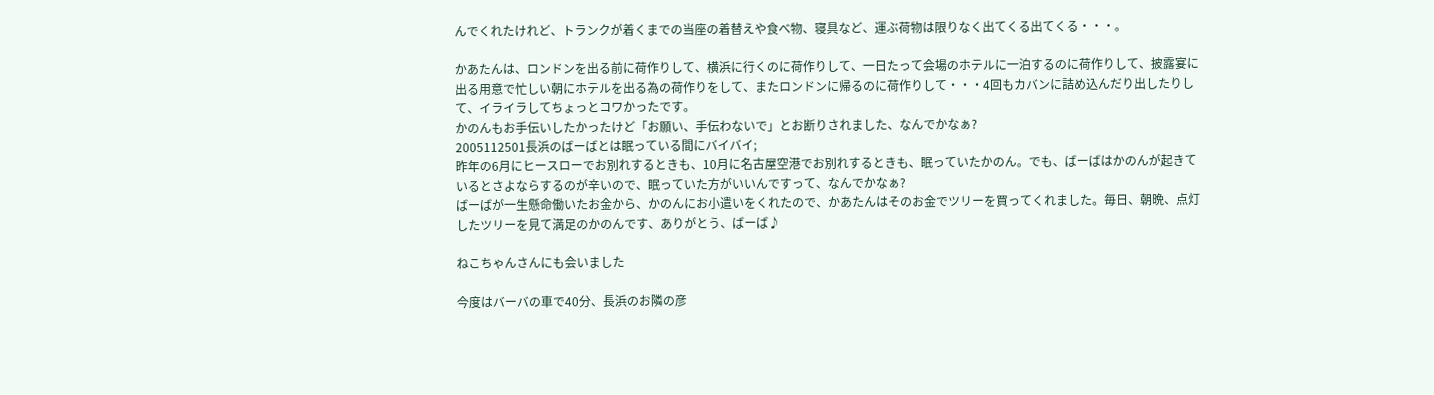んでくれたけれど、トランクが着くまでの当座の着替えや食べ物、寝具など、運ぶ荷物は限りなく出てくる出てくる・・・。

かあたんは、ロンドンを出る前に荷作りして、横浜に行くのに荷作りして、一日たって会場のホテルに一泊するのに荷作りして、披露宴に出る用意で忙しい朝にホテルを出る為の荷作りをして、またロンドンに帰るのに荷作りして・・・4回もカバンに詰め込んだり出したりして、イライラしてちょっとコワかったです。
かのんもお手伝いしたかったけど「お願い、手伝わないで」とお断りされました、なんでかなぁ?
2005112501長浜のばーばとは眠っている間にバイバイ;
昨年の6月にヒースローでお別れするときも、10月に名古屋空港でお別れするときも、眠っていたかのん。でも、ばーばはかのんが起きているとさよならするのが辛いので、眠っていた方がいいんですって、なんでかなぁ?
ばーばが一生懸命働いたお金から、かのんにお小遣いをくれたので、かあたんはそのお金でツリーを買ってくれました。毎日、朝晩、点灯したツリーを見て満足のかのんです、ありがとう、ばーば♪

ねこちゃんさんにも会いました

今度はバーバの車で40分、長浜のお隣の彦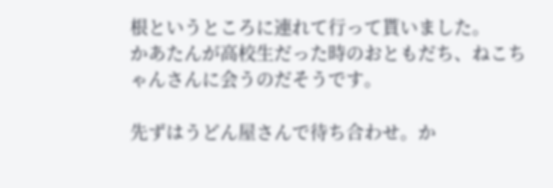根というところに連れて行って貰いました。
かあたんが高校生だった時のおともだち、ねこちゃんさんに会うのだそうです。

先ずはうどん屋さんで待ち合わせ。か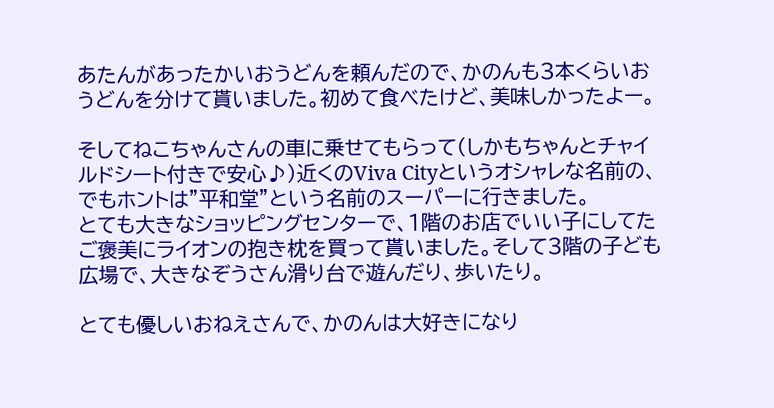あたんがあったかいおうどんを頼んだので、かのんも3本くらいおうどんを分けて貰いました。初めて食べたけど、美味しかったよー。

そしてねこちゃんさんの車に乗せてもらって(しかもちゃんとチャイルドシート付きで安心♪)近くのViva Cityというオシャレな名前の、でもホントは”平和堂”という名前のスーパーに行きました。
とても大きなショッピングセンターで、1階のお店でいい子にしてたご褒美にライオンの抱き枕を買って貰いました。そして3階の子ども広場で、大きなぞうさん滑り台で遊んだり、歩いたり。

とても優しいおねえさんで、かのんは大好きになり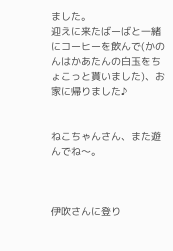ました。
迎えに来たばーばと一緒にコーヒーを飲んで(かのんはかあたんの白玉をちょこっと貰いました)、お家に帰りました♪


ねこちゃんさん、また遊んでね〜。



伊吹さんに登り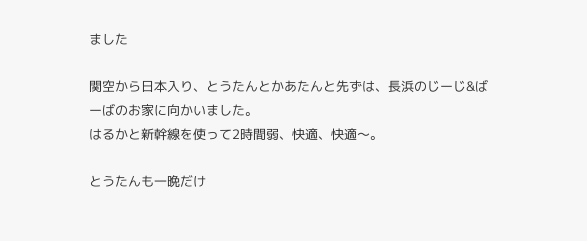ました

関空から日本入り、とうたんとかあたんと先ずは、長浜のじーじ&ばーばのお家に向かいました。
はるかと新幹線を使って2時間弱、快適、快適〜。

とうたんも一晩だけ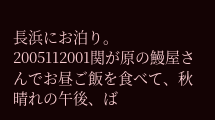長浜にお泊り。
2005112001関が原の鰻屋さんでお昼ご飯を食べて、秋晴れの午後、ば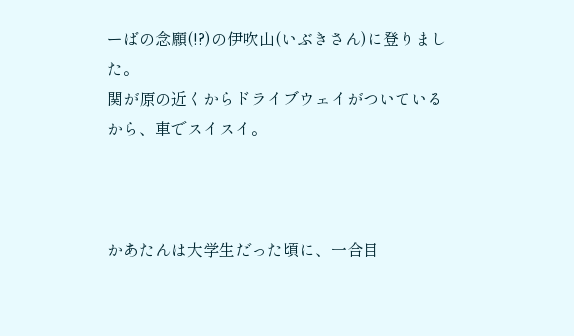ーばの念願(!?)の伊吹山(いぶきさん)に登りました。
関が原の近くからドライブウェイがついているから、車でスイスイ。



かあたんは大学生だった頃に、一合目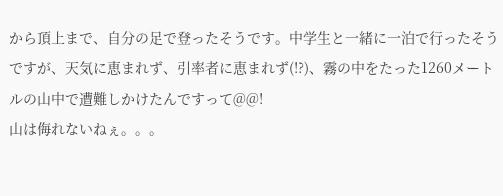から頂上まで、自分の足で登ったそうです。中学生と一緒に一泊で行ったそうですが、天気に恵まれず、引率者に恵まれず(!?)、霧の中をたった1260メートルの山中で遭難しかけたんですって@@!
山は侮れないねぇ。。。